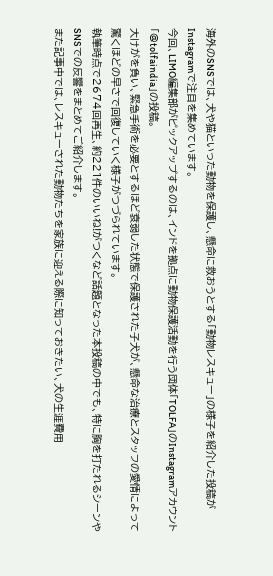海外のSNSでは、犬や猫といった動物を保護し、懸命に救おうとする「動物レスキュー」の様子を紹介した投稿がInstagramで注目を集めています。
今回、LIMO編集部がピックアップするのは、インドを拠点に動物保護活動を行う団体「TOLFA」のInstagramアカウント「@tolfaindia」の投稿。
大けがを負い、緊急手術を必要とするほど衰弱した状態で保護された子犬が、懸命な治療とスタッフの愛情によって驚くほどの早さで回復していく様子がつづられています。
執筆時点で2674回再生、約221件のいいね!がつくなど話題となった本投稿の中でも、特に胸を打たれるシーンやSNSでの反響をまとめてご紹介します。
また記事中では、レスキューされた動物たちを家族に迎える際に知っておきたい、犬の生涯費用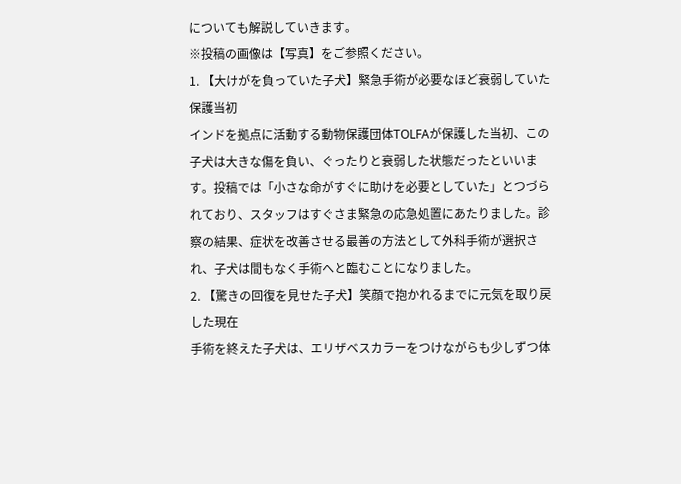についても解説していきます。
※投稿の画像は【写真】をご参照ください。
1. 【大けがを負っていた子犬】緊急手術が必要なほど衰弱していた保護当初
インドを拠点に活動する動物保護団体TOLFAが保護した当初、この子犬は大きな傷を負い、ぐったりと衰弱した状態だったといいます。投稿では「小さな命がすぐに助けを必要としていた」とつづられており、スタッフはすぐさま緊急の応急処置にあたりました。診察の結果、症状を改善させる最善の方法として外科手術が選択され、子犬は間もなく手術へと臨むことになりました。
2. 【驚きの回復を見せた子犬】笑顔で抱かれるまでに元気を取り戻した現在
手術を終えた子犬は、エリザベスカラーをつけながらも少しずつ体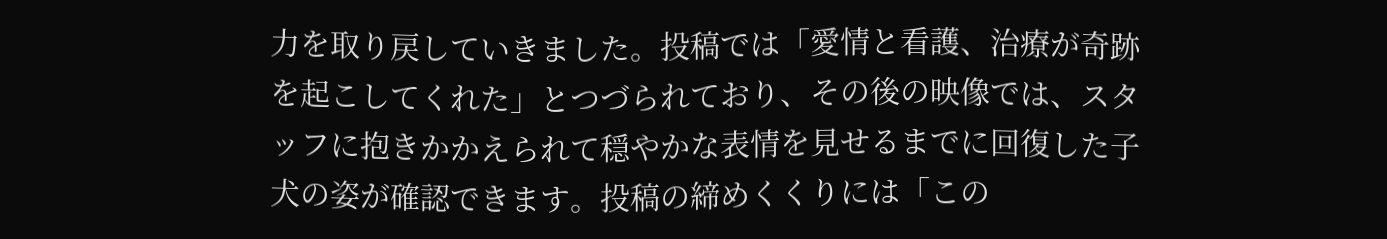力を取り戻していきました。投稿では「愛情と看護、治療が奇跡を起こしてくれた」とつづられており、その後の映像では、スタッフに抱きかかえられて穏やかな表情を見せるまでに回復した子犬の姿が確認できます。投稿の締めくくりには「この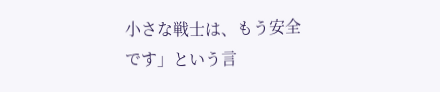小さな戦士は、もう安全です」という言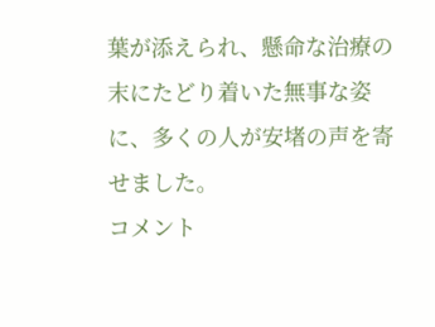葉が添えられ、懸命な治療の末にたどり着いた無事な姿に、多くの人が安堵の声を寄せました。
コメント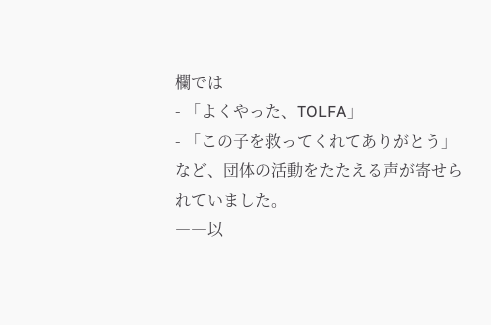欄では
- 「よくやった、TOLFA」
- 「この子を救ってくれてありがとう」
など、団体の活動をたたえる声が寄せられていました。
――以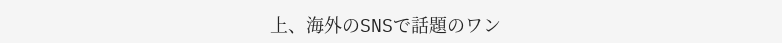上、海外のSNSで話題のワン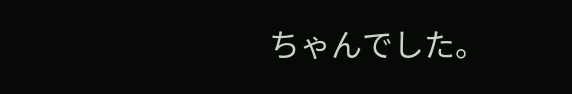ちゃんでした。